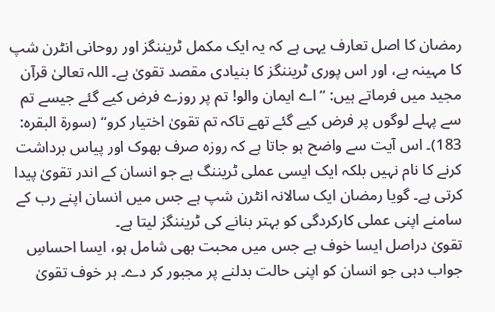رمضان کا اصل تعارف یہی ہے کہ یہ ایک مکمل ٹریننگز اور روحانی انٹرن شپ کا مہینہ ہے، اور اس پوری ٹریننگز کا بنیادی مقصد تقویٰ ہے۔ اللہ تعالیٰ قرآن مجید میں فرماتے ہیں: ’’اے ایمان والو! تم پر روزے فرض کیے گئے جیسے تم سے پہلے لوگوں پر فرض کیے گئے تھے تاکہ تم تقویٰ اختیار کرو‘‘ (سورۃ البقرہ: 183)۔ اس آیت سے واضح ہو جاتا ہے کہ روزہ صرف بھوک اور پیاس برداشت کرنے کا نام نہیں بلکہ ایک ایسی عملی ٹریننگ ہے جو انسان کے اندر تقویٰ پیدا کرتی ہے۔ گویا رمضان ایک سالانہ انٹرن شپ ہے جس میں انسان اپنے رب کے سامنے اپنی عملی کارکردگی کو بہتر بنانے کی ٹریننگز لیتا ہے۔
تقویٰ دراصل ایسا خوف ہے جس میں محبت بھی شامل ہو، ایسا احساسِ جواب دہی جو انسان کو اپنی حالت بدلنے پر مجبور کر دے۔ ہر خوف تقویٰ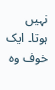نہیں ہوتا۔ ایک خوف وہ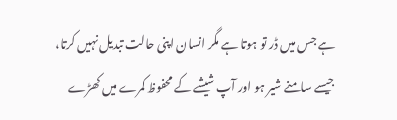ہے جس میں ڈر تو ہوتا ہے مگر انسان اپنی حالت تبدیل نہیں کرتا، جیسے سامنے شیر ہو اور آپ شیشے کے محفوظ کمرے میں کھڑے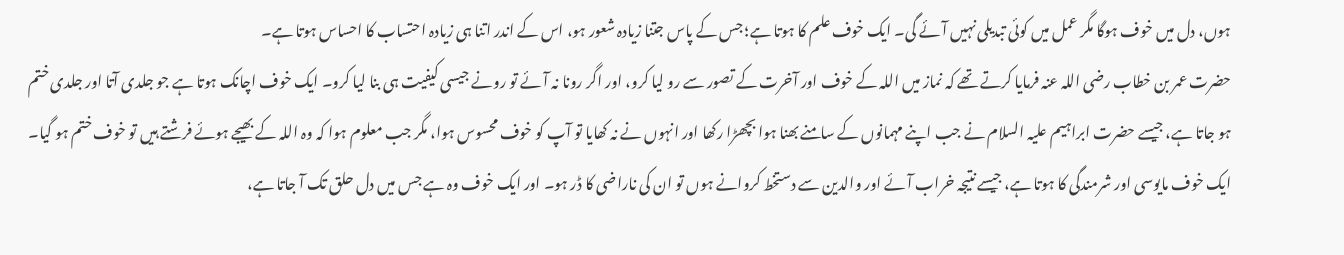ہوں، دل میں خوف ہوگا مگر عمل میں کوئی تبدیلی نہیں آئے گی۔ ایک خوف علم کا ہوتا ہے؛ جس کے پاس جتنا زیادہ شعور ہو، اس کے اندر اتنا ہی زیادہ احتساب کا احساس ہوتا ہے۔
حضرت عمر بن خطاب رضی اللہ عنہ فرمایا کرتے تھے کہ نماز میں اللہ کے خوف اور آخرت کے تصور سے رو لیا کرو، اور اگر رونا نہ آئے تو رونے جیسی کیفیت ہی بنا لیا کرو۔ ایک خوف اچانک ہوتا ہے جو جلدی آتا اور جلدی ختم ہو جاتا ہے، جیسے حضرت ابراہیم علیہ السلام نے جب اپنے مہمانوں کے سامنے بھنا ہوا بچھڑا رکھا اور انہوں نے نہ کھایا تو آپ کو خوف محسوس ہوا، مگر جب معلوم ہوا کہ وہ اللہ کے بھیجے ہوئے فرشتے ہیں تو خوف ختم ہو گیا۔ ایک خوف مایوسی اور شرمندگی کا ہوتا ہے، جیسے نتیجہ خراب آئے اور والدین سے دستخط کروانے ہوں تو ان کی ناراضی کا ڈر ہو۔ اور ایک خوف وہ ہے جس میں دل حلق تک آ جاتا ہے،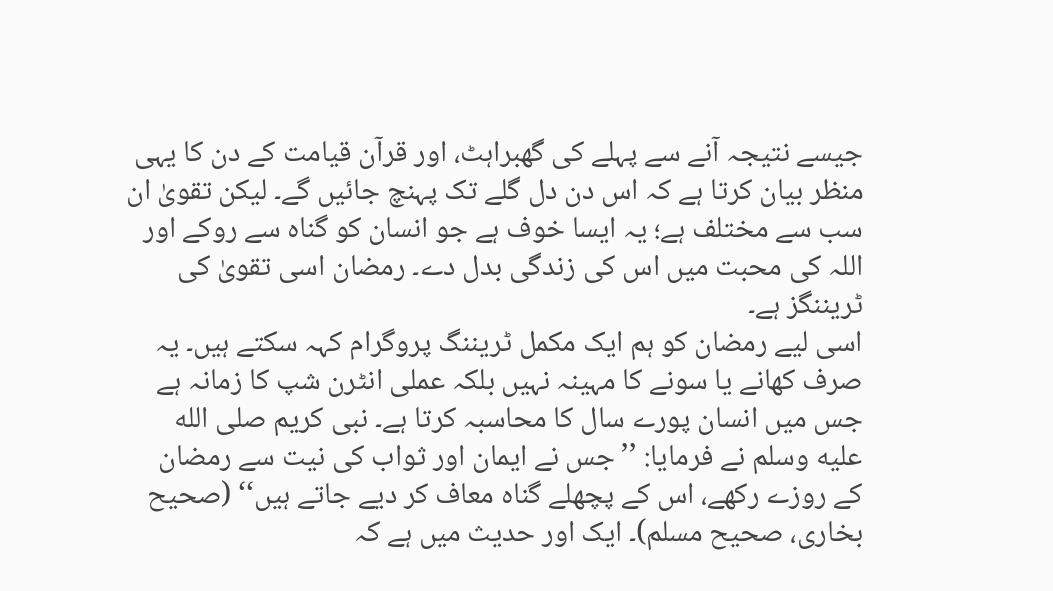جیسے نتیجہ آنے سے پہلے کی گھبراہٹ، اور قرآن قیامت کے دن کا یہی منظر بیان کرتا ہے کہ اس دن دل گلے تک پہنچ جائیں گے۔ لیکن تقویٰ ان سب سے مختلف ہے؛ یہ ایسا خوف ہے جو انسان کو گناہ سے روکے اور اللہ کی محبت میں اس کی زندگی بدل دے۔ رمضان اسی تقویٰ کی ٹریننگز ہے۔
اسی لیے رمضان کو ہم ایک مکمل ٹریننگ پروگرام کہہ سکتے ہیں۔ یہ صرف کھانے یا سونے کا مہینہ نہیں بلکہ عملی انٹرن شپ کا زمانہ ہے جس میں انسان پورے سال کا محاسبہ کرتا ہے۔ نبی کریم صلى الله عليه وسلم نے فرمایا: ’’جس نے ایمان اور ثواب کی نیت سے رمضان کے روزے رکھے، اس کے پچھلے گناہ معاف کر دیے جاتے ہیں‘‘ (صحیح بخاری، صحیح مسلم)۔ ایک اور حدیث میں ہے کہ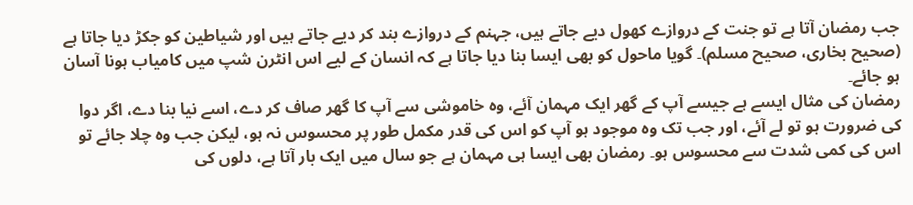جب رمضان آتا ہے تو جنت کے دروازے کھول دیے جاتے ہیں، جہنم کے دروازے بند کر دیے جاتے ہیں اور شیاطین کو جکڑ دیا جاتا ہے (صحیح بخاری، صحیح مسلم)۔ گویا ماحول کو بھی ایسا بنا دیا جاتا ہے کہ انسان کے لیے اس انٹرن شپ میں کامیاب ہونا آسان ہو جائے۔
رمضان کی مثال ایسے ہے جیسے آپ کے گھر ایک مہمان آئے، وہ خاموشی سے آپ کا گھر صاف کر دے، اسے نیا بنا دے، اگر دوا کی ضرورت ہو تو لے آئے، اور جب تک وہ موجود ہو آپ کو اس کی قدر مکمل طور پر محسوس نہ ہو، لیکن جب وہ چلا جائے تو اس کی کمی شدت سے محسوس ہو۔ رمضان بھی ایسا ہی مہمان ہے جو سال میں ایک بار آتا ہے، دلوں کی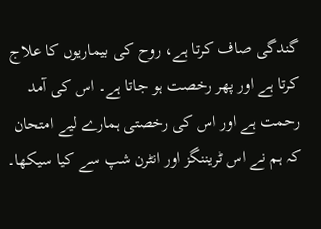گندگی صاف کرتا ہے، روح کی بیماریوں کا علاج کرتا ہے اور پھر رخصت ہو جاتا ہے۔ اس کی آمد رحمت ہے اور اس کی رخصتی ہمارے لیے امتحان کہ ہم نے اس ٹریننگز اور انٹرن شپ سے کیا سیکھا۔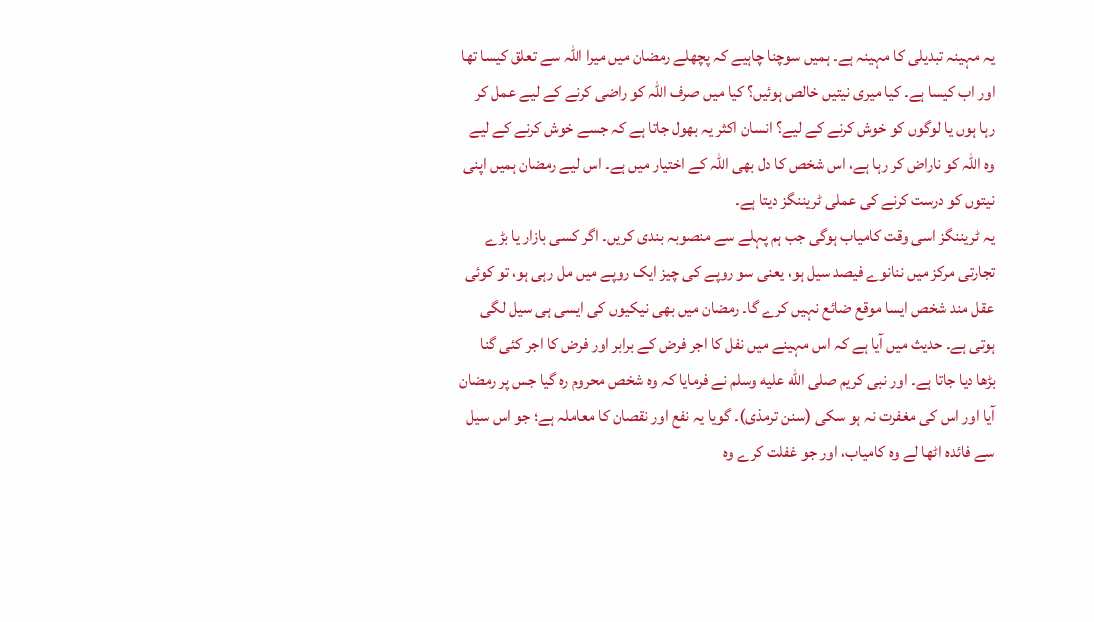یہ مہینہ تبدیلی کا مہینہ ہے۔ ہمیں سوچنا چاہیے کہ پچھلے رمضان میں میرا اللہ سے تعلق کیسا تھا اور اب کیسا ہے۔ کیا میری نیتیں خالص ہوئیں؟ کیا میں صرف اللہ کو راضی کرنے کے لیے عمل کر رہا ہوں یا لوگوں کو خوش کرنے کے لیے؟ انسان اکثر یہ بھول جاتا ہے کہ جسے خوش کرنے کے لیے وہ اللہ کو ناراض کر رہا ہے، اس شخص کا دل بھی اللہ کے اختیار میں ہے۔ اس لیے رمضان ہمیں اپنی نیتوں کو درست کرنے کی عملی ٹریننگز دیتا ہے۔
یہ ٹریننگز اسی وقت کامیاب ہوگی جب ہم پہلے سے منصوبہ بندی کریں۔ اگر کسی بازار یا بڑے تجارتی مرکز میں ننانوے فیصد سیل ہو، یعنی سو روپے کی چیز ایک روپے میں مل رہی ہو، تو کوئی عقل مند شخص ایسا موقع ضائع نہیں کرے گا۔ رمضان میں بھی نیکیوں کی ایسی ہی سیل لگی ہوتی ہے۔ حدیث میں آیا ہے کہ اس مہینے میں نفل کا اجر فرض کے برابر اور فرض کا اجر کئی گنا بڑھا دیا جاتا ہے۔ اور نبی کریم صلى الله عليه وسلم نے فرمایا کہ وہ شخص محروم رہ گیا جس پر رمضان آیا اور اس کی مغفرت نہ ہو سکی (سنن ترمذی)۔ گویا یہ نفع اور نقصان کا معاملہ ہے؛ جو اس سیل سے فائدہ اٹھا لے وہ کامیاب، اور جو غفلت کرے وہ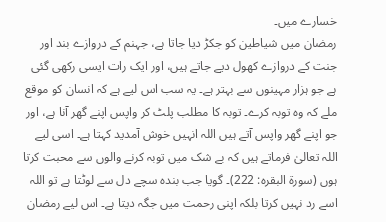خسارے میں۔
رمضان میں شیاطین کو جکڑ دیا جاتا ہے، جہنم کے دروازے بند اور جنت کے دروازے کھول دیے جاتے ہیں، اور ایک رات ایسی رکھی گئی ہے جو ہزار مہینوں سے بہتر ہے۔ یہ سب اس لیے ہے کہ انسان کو موقع ملے کہ وہ توبہ کرے۔ توبہ کا مطلب پلٹ کر واپس اپنے گھر آنا ہے، اور جو اپنے گھر واپس آتے ہیں اللہ انہیں خوش آمدید کہتا ہے۔ اسی لیے اللہ تعالیٰ فرماتے ہیں کہ بے شک میں توبہ کرنے والوں سے محبت کرتا ہوں (سورۃ البقرہ: 222)۔ گویا جب بندہ سچے دل سے لوٹتا ہے تو اللہ اسے رد نہیں کرتا بلکہ اپنی رحمت میں جگہ دیتا ہے۔ اس لیے رمضان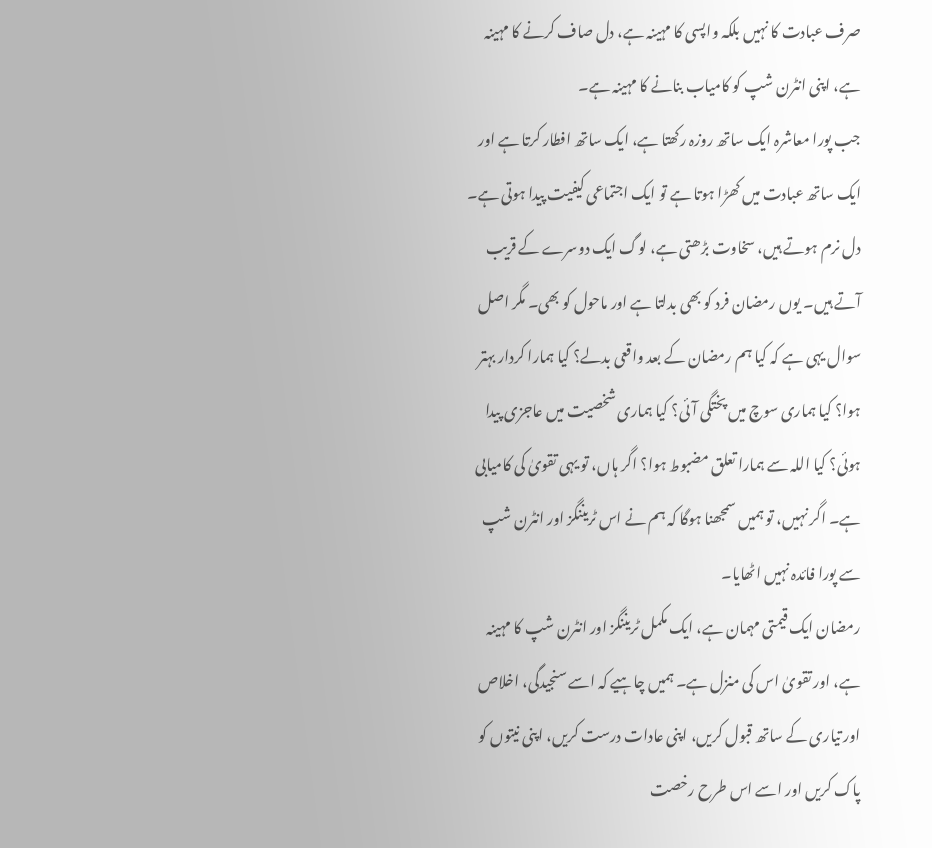صرف عبادت کا نہیں بلکہ واپسی کا مہینہ ہے، دل صاف کرنے کا مہینہ ہے، اپنی انٹرن شپ کو کامیاب بنانے کا مہینہ ہے۔
جب پورا معاشرہ ایک ساتھ روزہ رکھتا ہے، ایک ساتھ افطار کرتا ہے اور ایک ساتھ عبادت میں کھڑا ہوتا ہے تو ایک اجتماعی کیفیت پیدا ہوتی ہے۔ دل نرم ہوتے ہیں، سخاوت بڑھتی ہے، لوگ ایک دوسرے کے قریب آتے ہیں۔ یوں رمضان فرد کو بھی بدلتا ہے اور ماحول کو بھی۔ مگر اصل سوال یہی ہے کہ کیا ہم رمضان کے بعد واقعی بدلے؟ کیا ہمارا کردار بہتر ہوا؟ کیا ہماری سوچ میں پختگی آئی؟ کیا ہماری شخصیت میں عاجزی پیدا ہوئی؟ کیا اللہ سے ہمارا تعلق مضبوط ہوا؟ اگر ہاں، تو یہی تقویٰ کی کامیابی ہے۔ اگر نہیں، تو ہمیں سمجھنا ہوگا کہ ہم نے اس ٹریننگز اور انٹرن شپ سے پورا فائدہ نہیں اٹھایا۔
رمضان ایک قیمتی مہمان ہے، ایک مکمل ٹریننگز اور انٹرن شپ کا مہینہ ہے، اور تقویٰ اس کی منزل ہے۔ ہمیں چاہیے کہ اسے سنجیدگی، اخلاص اور تیاری کے ساتھ قبول کریں، اپنی عادات درست کریں، اپنی نیتوں کو پاک کریں اور اسے اس طرح رخصت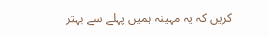کریں کہ یہ مہینہ ہمیں پہلے سے بہتر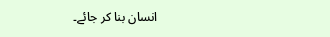انسان بنا کر جائے۔